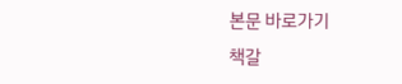본문 바로가기
책갈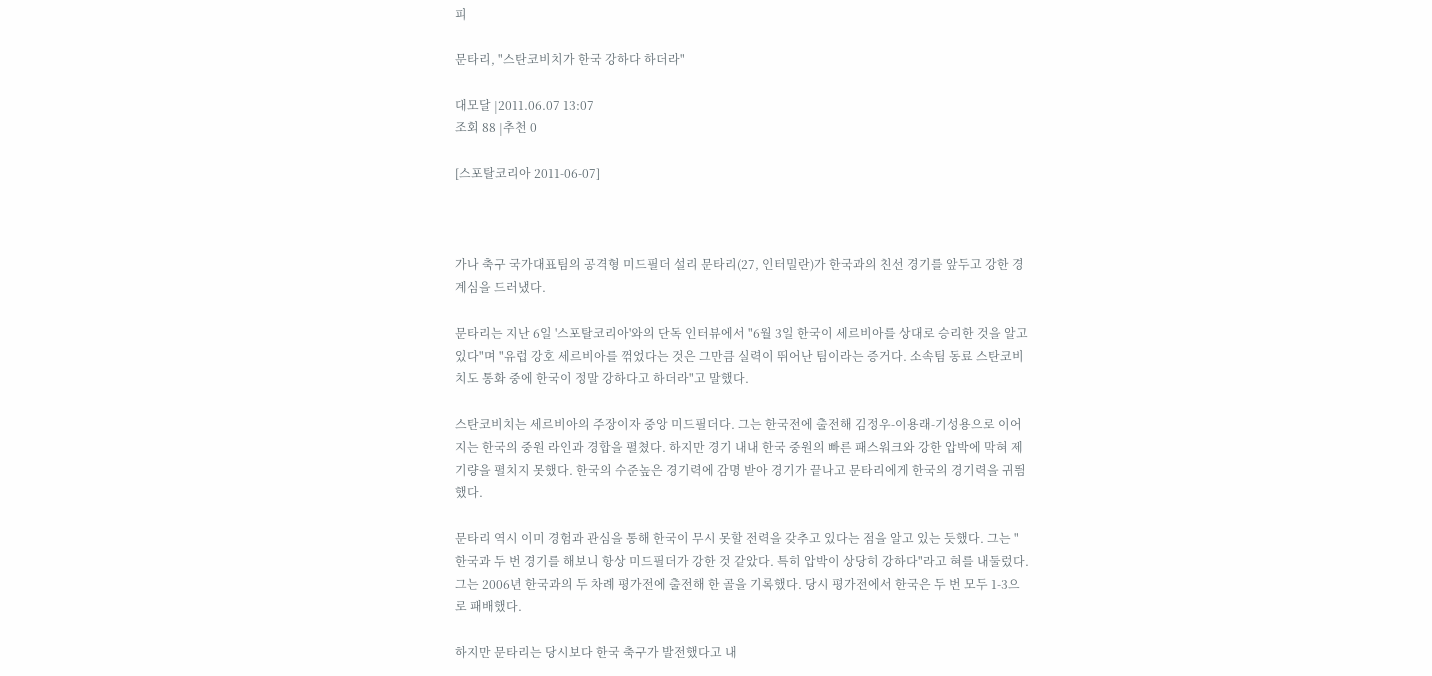피

문타리, "스탄코비치가 한국 강하다 하더라"

대모달 |2011.06.07 13:07
조회 88 |추천 0

[스포탈코리아 2011-06-07]



가나 축구 국가대표팀의 공격형 미드필더 설리 문타리(27, 인터밀란)가 한국과의 친선 경기를 앞두고 강한 경계심을 드러냈다.

문타리는 지난 6일 '스포탈코리아'와의 단독 인터뷰에서 "6월 3일 한국이 세르비아를 상대로 승리한 것을 알고 있다"며 "유럽 강호 세르비아를 꺾었다는 것은 그만큼 실력이 뛰어난 팀이라는 증거다. 소속팀 동료 스탄코비치도 통화 중에 한국이 정말 강하다고 하더라"고 말했다.

스탄코비치는 세르비아의 주장이자 중앙 미드필더다. 그는 한국전에 출전해 김정우-이용래-기성용으로 이어지는 한국의 중원 라인과 경합을 펼쳤다. 하지만 경기 내내 한국 중원의 빠른 패스워크와 강한 압박에 막혀 제기량을 펼치지 못했다. 한국의 수준높은 경기력에 감명 받아 경기가 끝나고 문타리에게 한국의 경기력을 귀띔했다.

문타리 역시 이미 경험과 관심을 통해 한국이 무시 못할 전력을 갖추고 있다는 점을 알고 있는 듯했다. 그는 "한국과 두 번 경기를 해보니 항상 미드필더가 강한 것 같았다. 특히 압박이 상당히 강하다"라고 혀를 내둘렀다. 그는 2006년 한국과의 두 차례 평가전에 출전해 한 골을 기록했다. 당시 평가전에서 한국은 두 번 모두 1-3으로 패배했다.

하지만 문타리는 당시보다 한국 축구가 발전했다고 내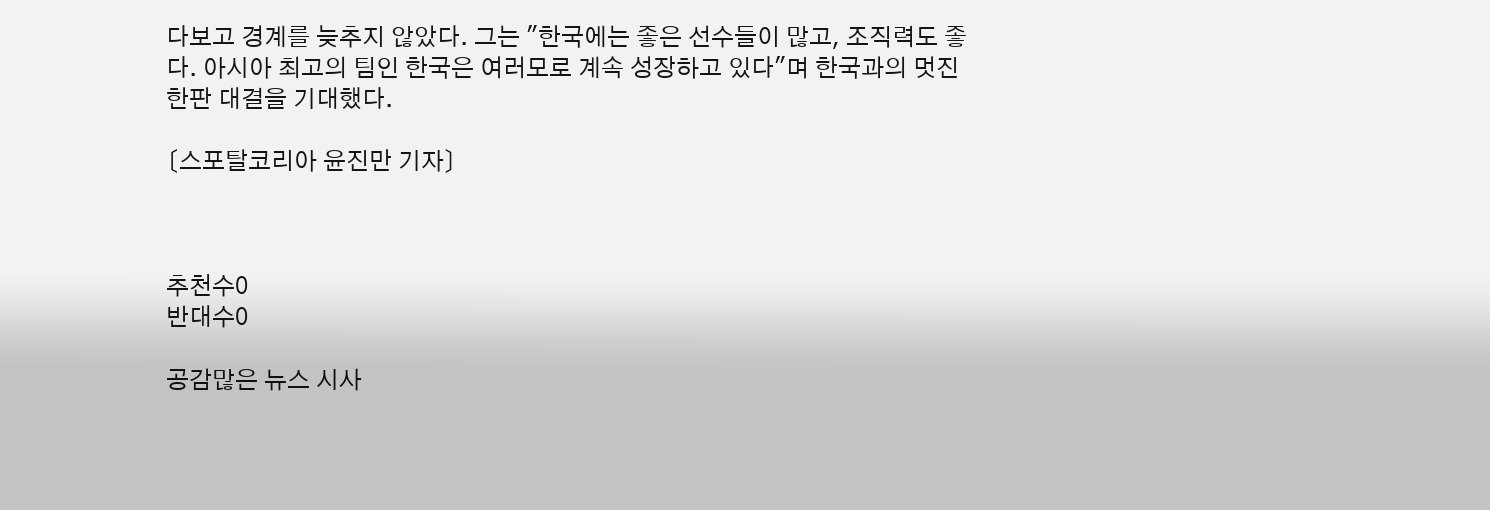다보고 경계를 늦추지 않았다. 그는 "한국에는 좋은 선수들이 많고, 조직력도 좋다. 아시아 최고의 팀인 한국은 여러모로 계속 성장하고 있다"며 한국과의 멋진 한판 대결을 기대했다.

〔스포탈코리아 윤진만 기자〕



추천수0
반대수0

공감많은 뉴스 시사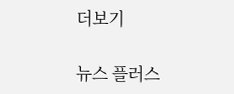더보기

뉴스 플러스